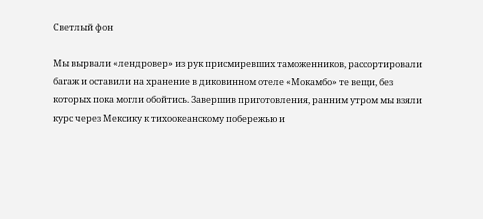Светлый фон

Мы вырвали «лендровер» из рук присмиревших таможенников, рассортировали багаж и оставили на хранение в диковинном отеле «Мокамбо» те вещи, без которых пока могли обойтись. Завершив приготовления, ранним утром мы взяли курс через Мексику к тихоокеанскому побережью и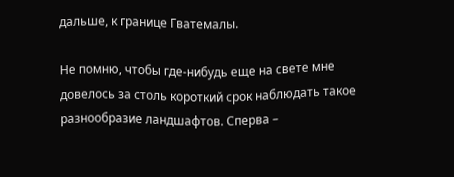дальше, к границе Гватемалы.

Не помню, чтобы где-нибудь еще на свете мне довелось за столь короткий срок наблюдать такое разнообразие ландшафтов. Сперва –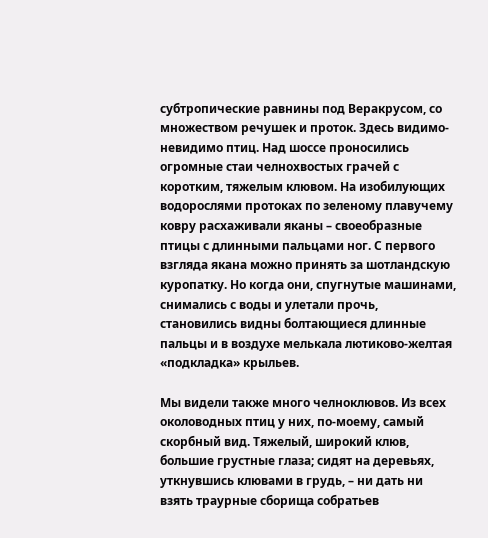субтропические равнины под Веракрусом, со множеством речушек и проток. Здесь видимо-невидимо птиц. Над шоссе проносились огромные стаи челнохвостых грачей с коротким, тяжелым клювом. На изобилующих водорослями протоках по зеленому плавучему ковру расхаживали яканы – своеобразные птицы с длинными пальцами ног. С первого взгляда якана можно принять за шотландскую куропатку. Но когда они, спугнутые машинами, снимались с воды и улетали прочь, становились видны болтающиеся длинные пальцы и в воздухе мелькала лютиково-желтая «подкладка» крыльев.

Мы видели также много челноклювов. Из всех околоводных птиц у них, по-моему, самый скорбный вид. Тяжелый, широкий клюв, большие грустные глаза; сидят на деревьях, уткнувшись клювами в грудь, – ни дать ни взять траурные сборища собратьев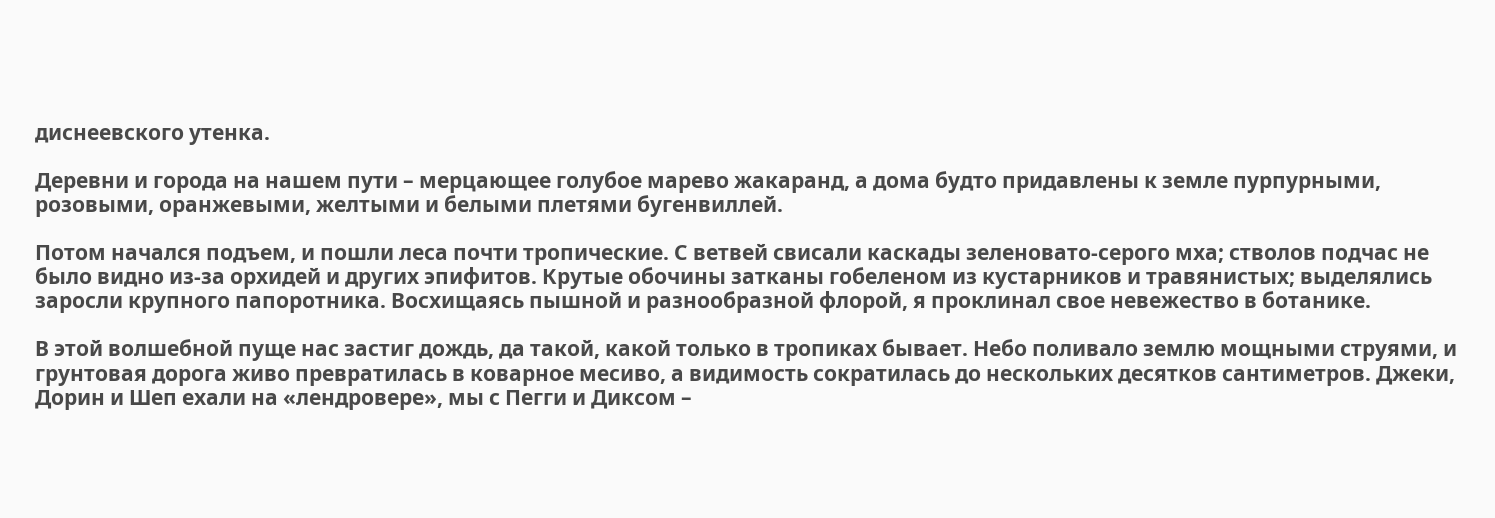диснеевского утенка.

Деревни и города на нашем пути – мерцающее голубое марево жакаранд, а дома будто придавлены к земле пурпурными, розовыми, оранжевыми, желтыми и белыми плетями бугенвиллей.

Потом начался подъем, и пошли леса почти тропические. С ветвей свисали каскады зеленовато-серого мха; стволов подчас не было видно из-за орхидей и других эпифитов. Крутые обочины затканы гобеленом из кустарников и травянистых; выделялись заросли крупного папоротника. Восхищаясь пышной и разнообразной флорой, я проклинал свое невежество в ботанике.

В этой волшебной пуще нас застиг дождь, да такой, какой только в тропиках бывает. Небо поливало землю мощными струями, и грунтовая дорога живо превратилась в коварное месиво, а видимость сократилась до нескольких десятков сантиметров. Джеки, Дорин и Шеп ехали на «лендровере», мы с Пегги и Диксом –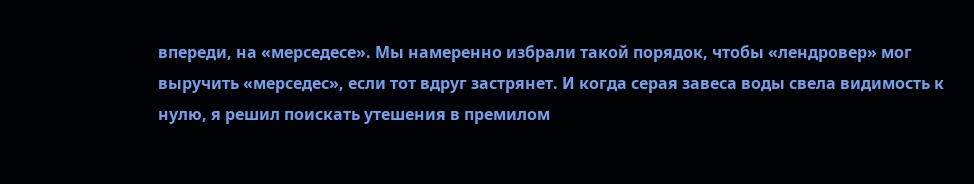впереди, на «мерседесе». Мы намеренно избрали такой порядок, чтобы «лендровер» мог выручить «мерседес», если тот вдруг застрянет. И когда серая завеса воды свела видимость к нулю, я решил поискать утешения в премилом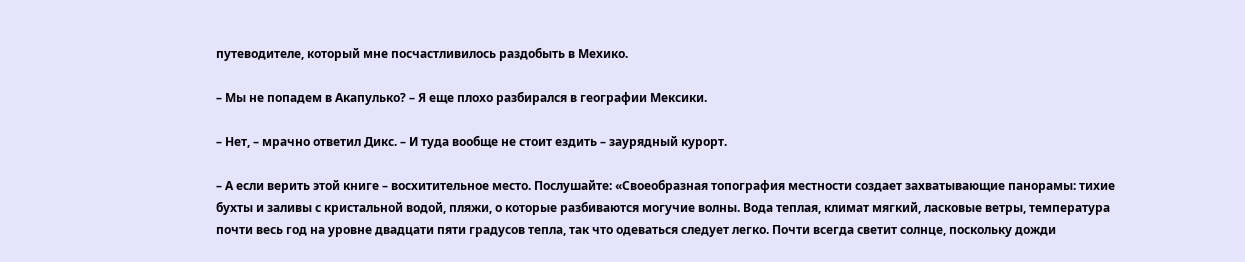путеводителе, который мне посчастливилось раздобыть в Мехико.

– Мы не попадем в Акапулько? – Я еще плохо разбирался в географии Мексики.

– Нет, – мрачно ответил Дикс. – И туда вообще не стоит ездить – заурядный курорт.

– А если верить этой книге – восхитительное место. Послушайте: «Своеобразная топография местности создает захватывающие панорамы: тихие бухты и заливы с кристальной водой, пляжи, о которые разбиваются могучие волны. Вода теплая, климат мягкий, ласковые ветры, температура почти весь год на уровне двадцати пяти градусов тепла, так что одеваться следует легко. Почти всегда светит солнце, поскольку дожди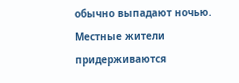обычно выпадают ночью. Местные жители придерживаются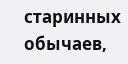старинных обычаев,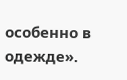особенно в одежде».